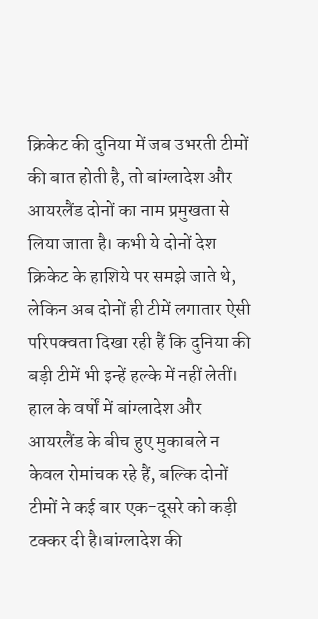क्रिकेट की दुनिया में जब उभरती टीमों की बात होती है, तो बांग्लादेश और आयरलैंड दोनों का नाम प्रमुखता से लिया जाता है। कभी ये दोनों देश क्रिकेट के हाशिये पर समझे जाते थे, लेकिन अब दोनों ही टीमें लगातार ऐसी परिपक्वता दिखा रही हैं कि दुनिया की बड़ी टीमें भी इन्हें हल्के में नहीं लेतीं।
हाल के वर्षों में बांग्लादेश और आयरलैंड के बीच हुए मुकाबले न केवल रोमांचक रहे हैं, बल्कि दोनों टीमों ने कई बार एक-दूसरे को कड़ी टक्कर दी है।बांग्लादेश की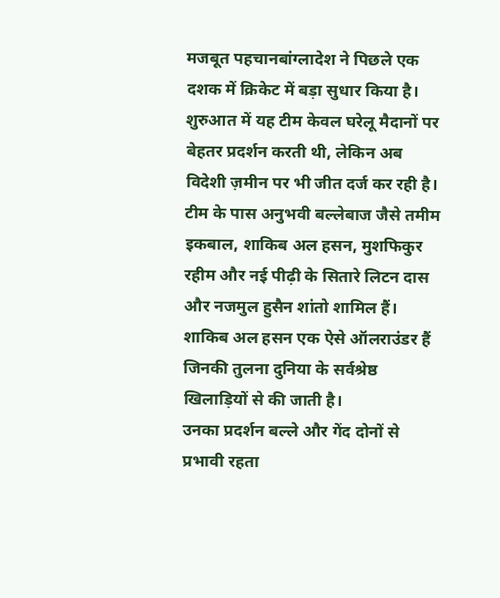मजबूत पहचानबांग्लादेश ने पिछले एक दशक में क्रिकेट में बड़ा सुधार किया है।
शुरुआत में यह टीम केवल घरेलू मैदानों पर बेहतर प्रदर्शन करती थी, लेकिन अब विदेशी ज़मीन पर भी जीत दर्ज कर रही है। टीम के पास अनुभवी बल्लेबाज जैसे तमीम इकबाल, शाकिब अल हसन, मुशफिकुर रहीम और नई पीढ़ी के सितारे लिटन दास और नजमुल हुसैन शांतो शामिल हैं। शाकिब अल हसन एक ऐसे ऑलराउंडर हैं जिनकी तुलना दुनिया के सर्वश्रेष्ठ खिलाड़ियों से की जाती है।
उनका प्रदर्शन बल्ले और गेंद दोनों से प्रभावी रहता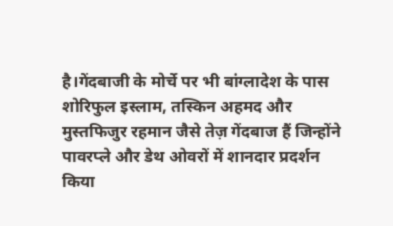है।गेंदबाजी के मोर्चे पर भी बांग्लादेश के पास शोरिफुल इस्लाम, तस्किन अहमद और मुस्तफिजुर रहमान जैसे तेज़ गेंदबाज हैं जिन्होंने पावरप्ले और डेथ ओवरों में शानदार प्रदर्शन किया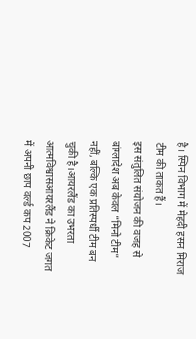है। स्पिन विभाग में मेहदी हसन मिराज टीम की ताकत हैं।
इस संतुलित संयोजन की वजह से बांग्लादेश अब केवल “मिनो टीम” नहीं, बल्कि एक प्रतिस्पर्धी टीम बन चुकी है।आयरलैंड का उभरता आत्मविश्वासआयरलैंड ने क्रिकेट जगत में अपनी छाप वर्ल्ड कप 2007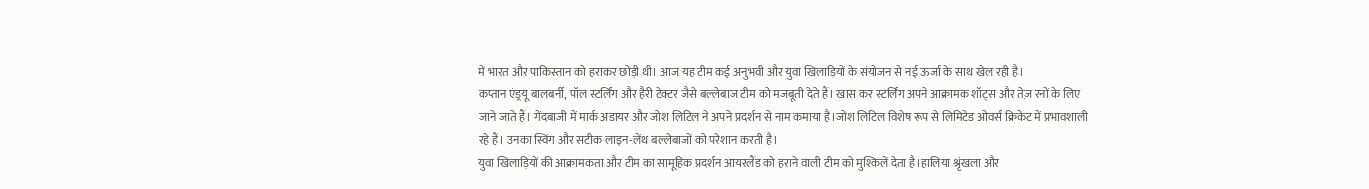में भारत और पाकिस्तान को हराकर छोड़ी थी। आज यह टीम कई अनुभवी और युवा खिलाड़ियों के संयोजन से नई ऊर्जा के साथ खेल रही है।
कप्तान एंड्रयू बालबर्नी, पॉल स्टर्लिंग और हैरी टेक्टर जैसे बल्लेबाज टीम को मजबूती देते हैं। खास कर स्टर्लिंग अपने आक्रामक शॉट्स और तेज़ रनों के लिए जाने जाते हैं। गेंदबाजी में मार्क अडायर और जोश लिटिल ने अपने प्रदर्शन से नाम कमाया है।जोश लिटिल विशेष रूप से लिमिटेड ओवर्स क्रिकेट में प्रभावशाली रहे हैं। उनका स्विंग और सटीक लाइन-लेंथ बल्लेबाजों को परेशान करती है।
युवा खिलाड़ियों की आक्रामकता और टीम का सामूहिक प्रदर्शन आयरलैंड को हराने वाली टीम को मुश्किलें देता है।हालिया श्रृंखला और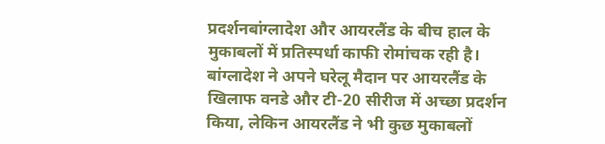प्रदर्शनबांग्लादेश और आयरलैंड के बीच हाल के मुकाबलों में प्रतिस्पर्धा काफी रोमांचक रही है। बांग्लादेश ने अपने घरेलू मैदान पर आयरलैंड के खिलाफ वनडे और टी-20 सीरीज में अच्छा प्रदर्शन किया, लेकिन आयरलैंड ने भी कुछ मुकाबलों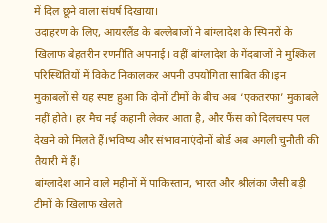में दिल छूने वाला संघर्ष दिखाया।
उदाहरण के लिए, आयरलैंड के बल्लेबाजों ने बांग्लादेश के स्पिनरों के खिलाफ बेहतरीन रणनीति अपनाई। वहीं बांग्लादेश के गेंदबाजों ने मुश्किल परिस्थितियों में विकेट निकालकर अपनी उपयोगिता साबित की।इन मुकाबलों से यह स्पष्ट हुआ कि दोनों टीमों के बीच अब ‘एकतरफा’ मुकाबले नहीं होते। हर मैच नई कहानी लेकर आता है, और फैंस को दिलचस्प पल देखने को मिलते हैं।भविष्य और संभावनाएंदोनों बोर्ड अब अगली चुनौती की तैयारी में हैं।
बांग्लादेश आने वाले महीनों में पाकिस्तान, भारत और श्रीलंका जैसी बड़ी टीमों के खिलाफ खेलते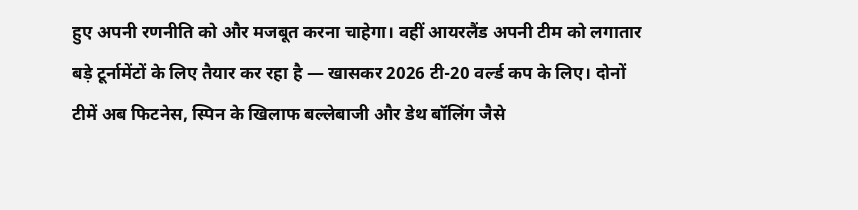हुए अपनी रणनीति को और मजबूत करना चाहेगा। वहीं आयरलैंड अपनी टीम को लगातार बड़े टूर्नामेंटों के लिए तैयार कर रहा है — खासकर 2026 टी-20 वर्ल्ड कप के लिए। दोनों टीमें अब फिटनेस, स्पिन के खिलाफ बल्लेबाजी और डेथ बॉलिंग जैसे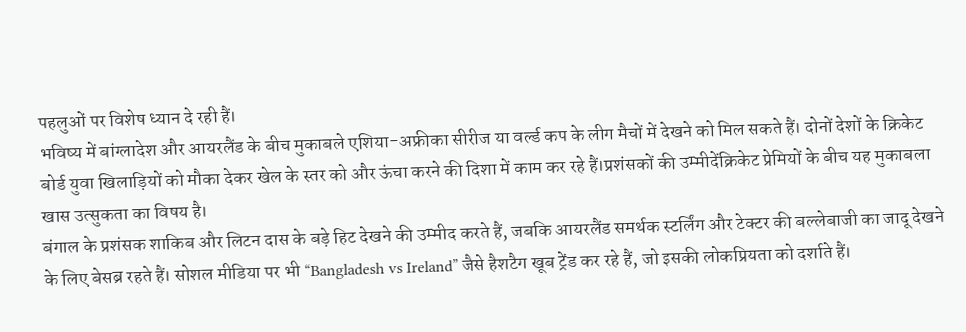पहलुओं पर विशेष ध्यान दे रही हैं।
भविष्य में बांग्लादेश और आयरलैंड के बीच मुकाबले एशिया-अफ्रीका सीरीज या वर्ल्ड कप के लीग मैचों में देखने को मिल सकते हैं। दोनों देशों के क्रिकेट बोर्ड युवा खिलाड़ियों को मौका देकर खेल के स्तर को और ऊंचा करने की दिशा में काम कर रहे हैं।प्रशंसकों की उम्मीदेंक्रिकेट प्रेमियों के बीच यह मुकाबला खास उत्सुकता का विषय है।
बंगाल के प्रशंसक शाकिब और लिटन दास के बड़े हिट देखने की उम्मीद करते हैं, जबकि आयरलैंड समर्थक स्टर्लिंग और टेक्टर की बल्लेबाजी का जादू देखने के लिए बेसब्र रहते हैं। सोशल मीडिया पर भी “Bangladesh vs Ireland” जैसे हैशटैग खूब ट्रेंड कर रहे हैं, जो इसकी लोकप्रियता को दर्शाते हैं।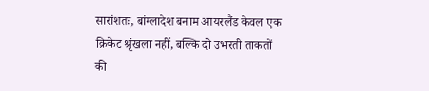सारांशतः, बांग्लादेश बनाम आयरलैंड केवल एक क्रिकेट श्रृंखला नहीं, बल्कि दो उभरती ताकतों की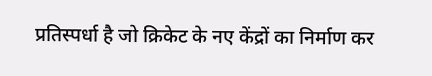प्रतिस्पर्धा है जो क्रिकेट के नए केंद्रों का निर्माण कर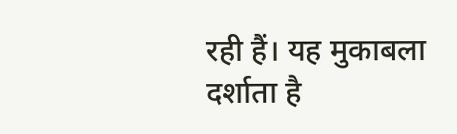रही हैं। यह मुकाबला दर्शाता है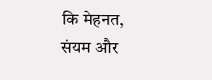कि मेहनत, संयम और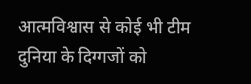आत्मविश्वास से कोई भी टीम दुनिया के दिग्गजों को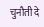चुनौती दे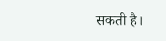सकती है।